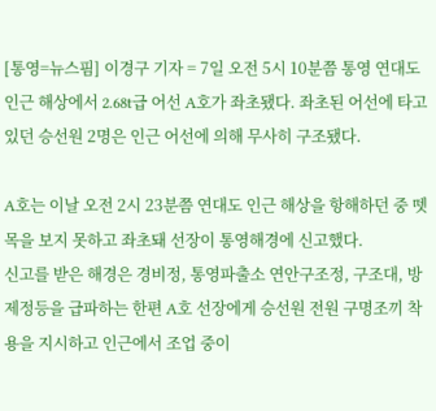[통영=뉴스핌] 이경구 기자 = 7일 오전 5시 10분쯤 통영 연대도 인근 해상에서 2.68t급 어선 A호가 좌초됐다. 좌초된 어선에 타고 있던 승선원 2명은 인근 어선에 의해 무사히 구조됐다.

A호는 이날 오전 2시 23분쯤 연대도 인근 해상을 항해하던 중 뗏목을 보지 못하고 좌초돼 선장이 통영해경에 신고했다.
신고를 받은 해경은 경비정, 통영파출소 연안구조정, 구조대, 방제정등을 급파하는 한편 A호 선장에게 승선원 전원 구명조끼 착용을 지시하고 인근에서 조업 중이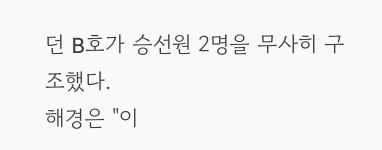던 B호가 승선원 2명을 무사히 구조했다.
해경은 "이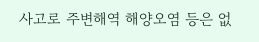사고로 주변해역 해양오염 등은 없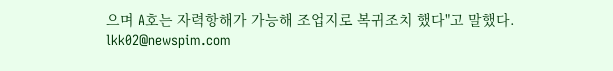으며 A호는 자력항해가 가능해 조업지로 복귀조치 했다"고 말했다.
lkk02@newspim.com